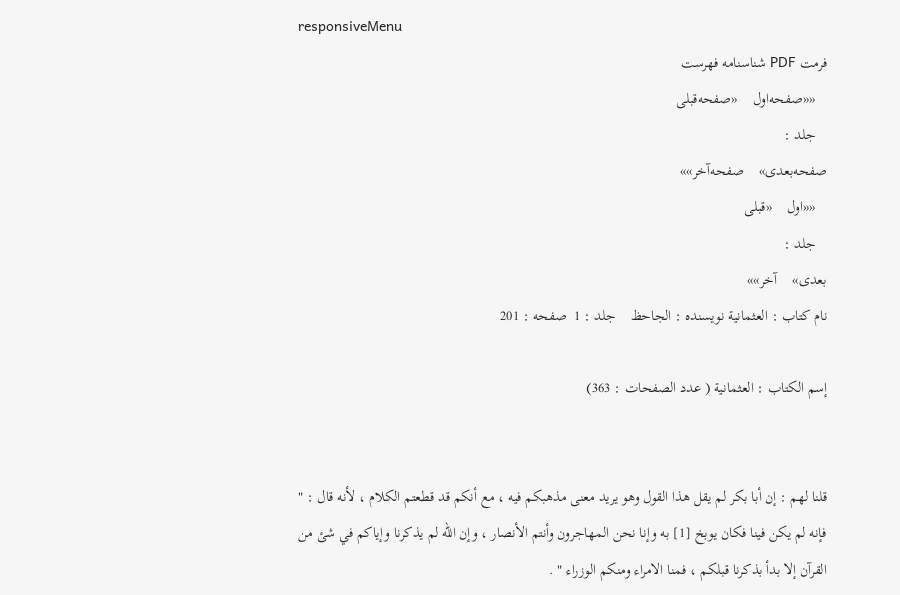responsiveMenu
فرمت PDF شناسنامه فهرست
   ««صفحه‌اول    «صفحه‌قبلی
   جلد :
صفحه‌بعدی»    صفحه‌آخر»»
   ««اول    «قبلی
   جلد :
بعدی»    آخر»»
نام کتاب : العثمانية نویسنده : الجاحظ    جلد : 1  صفحه : 201

إسم الكتاب : العثمانية ( عدد الصفحات : 363)


قلنا لهم : إن أبا بكر لم يقل هذا القول وهو يريد معنى مذهبكم فيه ، مع أنكم قد قطعتم الكلام ، لأنه قال : " فإنه لم يكن فينا فكان يوبخ [1] به وإنا نحن المهاجرون وأنتم الأنصار ، وإن الله لم يذكرنا وإياكم في شئ من القرآن إلا بدأ بذكرنا قبلكم ، فمنا الامراء ومنكم الوزراء " .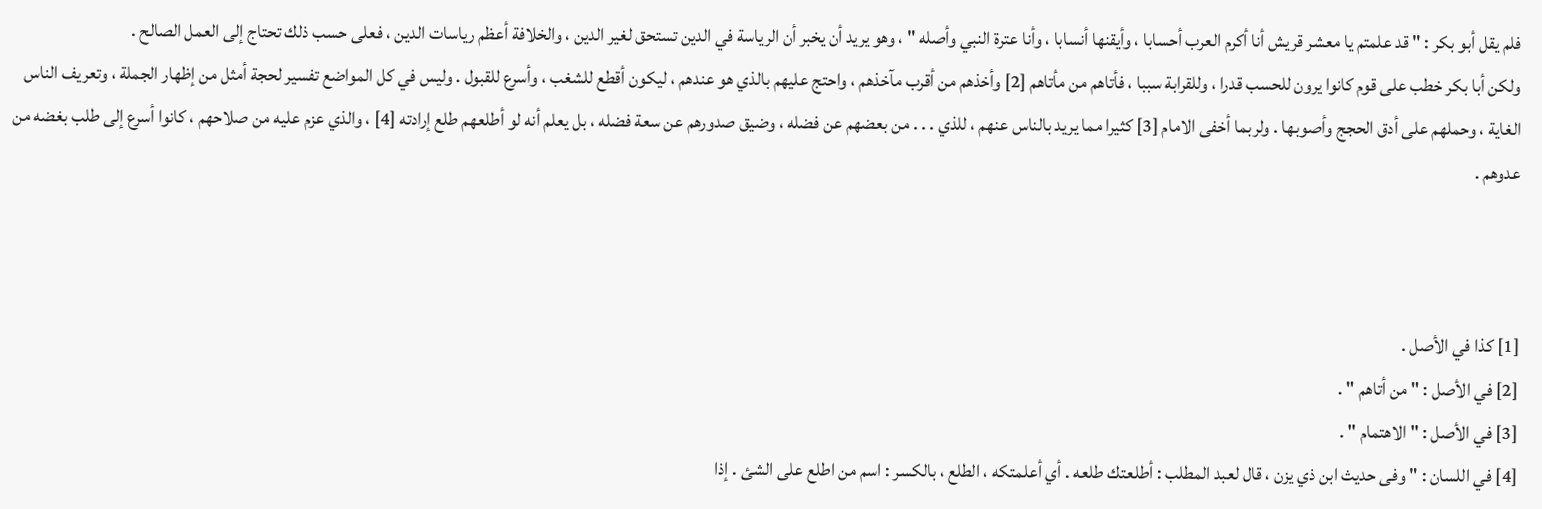فلم يقل أبو بكر : " قد علمتم يا معشر قريش أنا أكرم العرب أحسابا ، وأيقنها أنسابا ، وأنا عترة النبي وأصله " ، وهو يريد أن يخبر أن الرياسة في الدين تستحق لغير الدين ، والخلافة أعظم رياسات الدين ، فعلى حسب ذلك تحتاج إلى العمل الصالح .
ولكن أبا بكر خطب على قوم كانوا يرون للحسب قدرا ، وللقرابة سببا ، فأتاهم من مأتاهم [2] وأخذهم من أقرب مآخذهم ، واحتج عليهم بالذي هو عندهم ، ليكون أقطع للشغب ، وأسرع للقبول . وليس في كل المواضع تفسير لحجة أمثل من إظهار الجملة ، وتعريف الناس الغاية ، وحملهم على أدق الحجج وأصوبها . ولربما أخفى الامام [3] كثيرا مما يريد بالناس عنهم ، للذي . . . من بعضهم عن فضله ، وضيق صدورهم عن سعة فضله ، بل يعلم أنه لو أطلعهم طلع إرادته [4] ، والذي عزم عليه من صلاحهم ، كانوا أسرع إلى طلب بغضه من عدوهم .



[1] كذا في الأصل .
[2] في الأصل : " من أتاهم " .
[3] في الأصل : " الاهتمام " .
[4] في اللسان : " وفى حديث ابن ذي يزن ، قال لعبد المطلب : أطلعتك طلعه . أي أعلمتكه ، الطلع ، بالكسر : اسم من اطلع على الشئ . إذا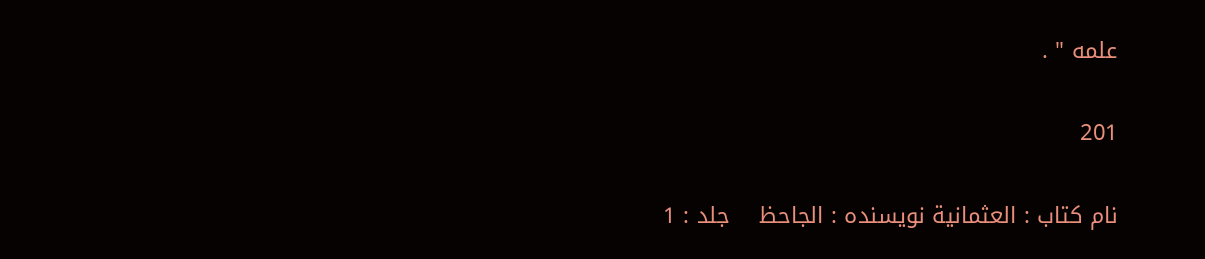علمه " .

201

نام کتاب : العثمانية نویسنده : الجاحظ    جلد : 1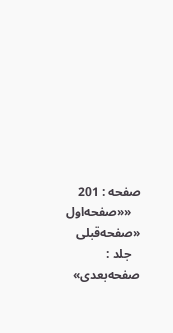صفحه : 201
   ««صفحه‌اول    «صفحه‌قبلی
   جلد :
صفحه‌بعدی»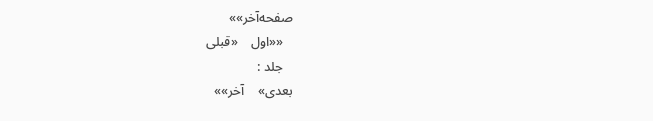صفحه‌آخر»»
   ««اول    «قبلی
   جلد :
بعدی»    آخر»»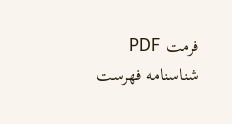فرمت PDF شناسنامه فهرست